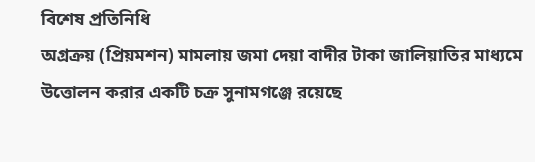বিশেষ প্রতিনিধি
অগ্রক্রয় (প্রিয়মশন) মামলায় জমা দেয়া বাদীর টাকা জালিয়াতির মাধ্যমে উত্তোলন করার একটি চক্র সুনামগঞ্জে রয়েছে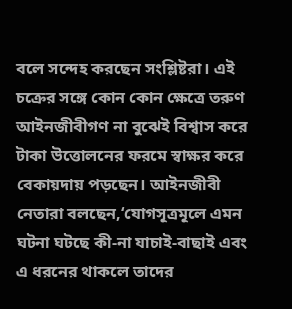বলে সন্দেহ করছেন সংশ্লিষ্টরা। এই চক্রের সঙ্গে কোন কোন ক্ষেত্রে তরুণ আইনজীবীগণ না বুঝেই বিশ্বাস করে টাকা উত্তোলনের ফরমে স্বাক্ষর করে বেকায়দায় পড়ছেন। আইনজীবী নেতারা বলছেন,‘যোগসূত্রমূলে এমন ঘটনা ঘটছে কী-না যাচাই-বাছাই এবং এ ধরনের থাকলে তাদের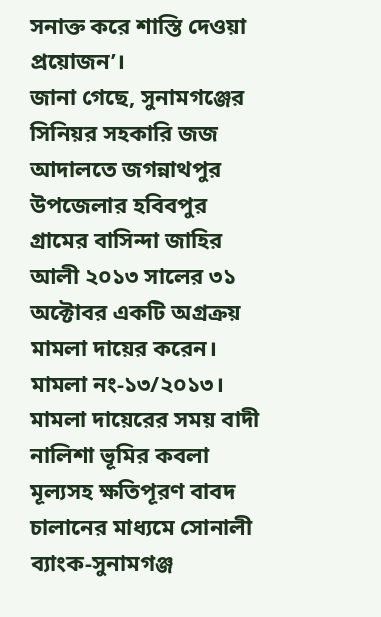সনাক্ত করে শাস্তি দেওয়া প্রয়োজন’।
জানা গেছে, সুনামগঞ্জের সিনিয়র সহকারি জজ আদালতে জগন্নাথপুর উপজেলার হবিবপুর গ্রামের বাসিন্দা জাহির আলী ২০১৩ সালের ৩১ অক্টোবর একটি অগ্রক্রয় মামলা দায়ের করেন। মামলা নং-১৩/২০১৩। মামলা দায়েরের সময় বাদী নালিশা ভূমির কবলা মূল্যসহ ক্ষতিপূরণ বাবদ চালানের মাধ্যমে সোনালী ব্যাংক-সুনামগঞ্জ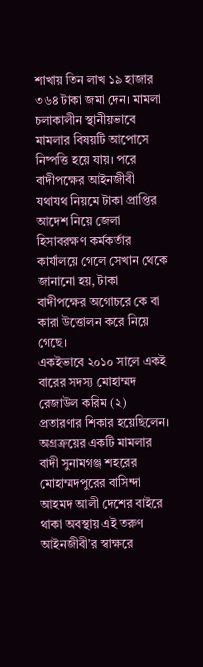শাখায় তিন লাখ ১৯ হাজার ৩৬৪ টাকা জমা দেন। মামলা চলাকালীন স্থানীয়ভাবে মামলার বিষয়টি আপোসে নিষ্পত্তি হয়ে যায়। পরে বাদীপক্ষের আইনজীবী যথাযথ নিয়মে টাকা প্রাপ্তির আদেশ নিয়ে জেলা হিসাবরক্ষণ কর্মকর্তার কার্যালয়ে গেলে সেখান থেকে জানানো হয়, টাকা বাদীপক্ষের অগোচরে কে বা কারা উত্তোলন করে নিয়ে গেছে।
একইভাবে ২০১০ সালে একই বারের সদস্য মোহাম্মদ রেজাউল করিম (২) প্রতারণার শিকার হয়েছিলেন।
অগ্রক্রয়ের একটি মামলার বাদী সুনামগঞ্জ শহরের মোহাম্মদপুরের বাসিন্দা আহমদ আলী দেশের বাইরে থাকা অবস্থায় এই তরুণ আইনজীবী’র স্বাক্ষরে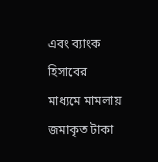এবং ব্যাংক হিসাবের মাধ্যমে মামলায় জমাকৃত টাকা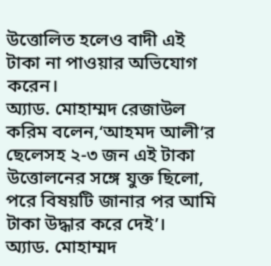উত্তোলিত হলেও বাদী এই টাকা না পাওয়ার অভিযোগ করেন।
অ্যাড. মোহাম্মদ রেজাউল করিম বলেন,‘আহমদ আলী’র ছেলেসহ ২-৩ জন এই টাকা উত্তোলনের সঙ্গে যুক্ত ছিলো, পরে বিষয়টি জানার পর আমি টাকা উদ্ধার করে দেই’।
অ্যাড. মোহাম্মদ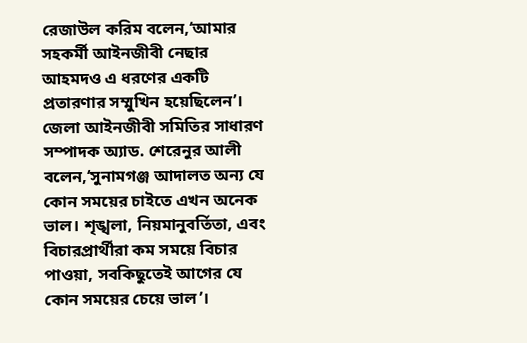রেজাউল করিম বলেন,‘আমার সহকর্মী আইনজীবী নেছার আহমদও এ ধরণের একটি প্রতারণার সম্মুখিন হয়েছিলেন’।
জেলা আইনজীবী সমিতির সাধারণ সম্পাদক অ্যাড. শেরেনুর আলী বলেন,‘সুনামগঞ্জ আদালত অন্য যে কোন সময়ের চাইতে এখন অনেক ভাল। শৃঙ্খলা, নিয়মানুবর্তিতা, এবং বিচারপ্রার্থীরা কম সময়ে বিচার পাওয়া, সবকিছুতেই আগের যে কোন সময়ের চেয়ে ভাল’।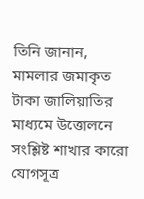তিনি জানান, মামলার জমাকৃত টাকা জালিয়াতির মাধ্যমে উত্তোলনে সংশ্লিষ্ট শাখার কারো যোগসূত্র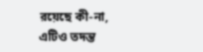রয়েছে কী-না, এটিও তদন্ত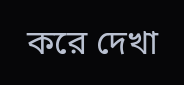করে দেখা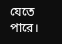যেতে পারে।